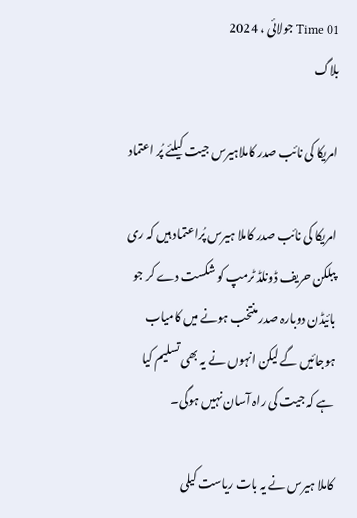Time 01 جولائی ، 2024
بلاگ

امریکا کی نائب صدر کاملاہیرس جیت کیلئے پُر اعتماد

امریکا کی نائب صدر کاملا ہیرس پُراعتماد ہیں کہ ری پبلکن حریف ڈونلڈ ٹرمپ کو شکست دے کر جو بائیڈن دوبارہ صدر منتخب ہونے میں کامیاب ہوجائیں گے لیکن انہوں نے یہ بھی تسلیم کیا ہے کہ جیت کی راہ آسان نہیں ہوگی۔

کاملا ہیرس نے یہ بات ریاست کیلی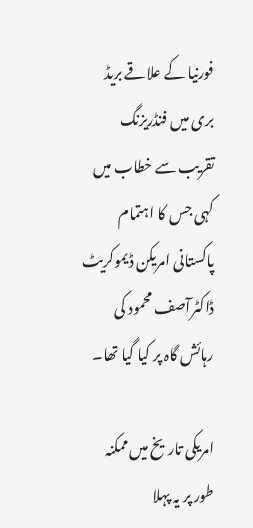فورنیا کے علاقے بریڈ بری میں فنڈریزنگ تقریب سے خطاب میں کہی جس کا اہتمام پاکستانی امریکن ڈیموکریٹ ڈاکٹرآصف محمود کی رہائش گاہ پر کیا گیا تھا۔

امریکی تاریخ میں ممکنہ طور پر یہ پہلا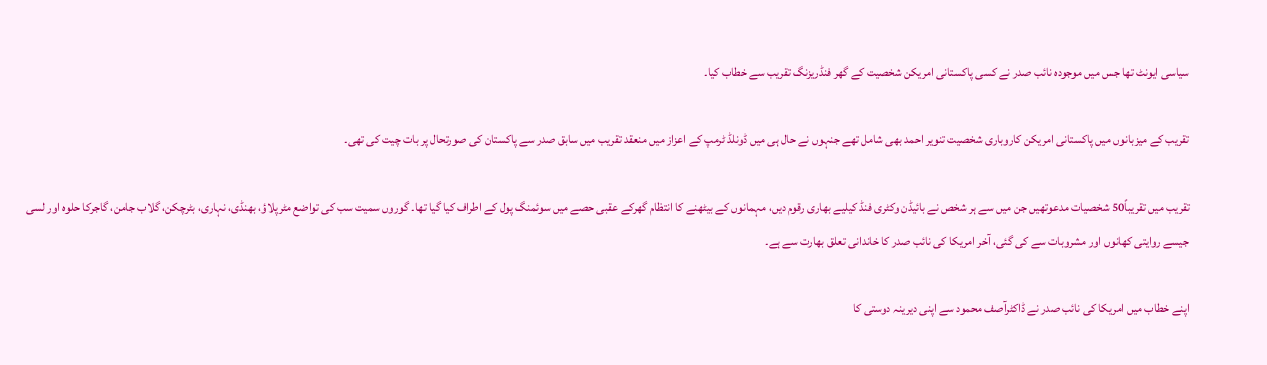سیاسی ایونٹ تھا جس میں موجودہ نائب صدر نے کسی پاکستانی امریکن شخصیت کے گھر فنڈریزنگ تقریب سے خطاب کیا۔

تقریب کے میزبانوں میں پاکستانی امریکن کاروباری شخصیت تنویر احمد بھی شامل تھے جنہوں نے حال ہی میں ڈونلڈ ٹرمپ کے اعزاز میں منعقد تقریب میں سابق صدر سے پاکستان کی صورتحال پر بات چیت کی تھی۔

تقریب میں تقریباً50 شخصیات مدعوتھیں جن میں سے ہر شخص نے بائیڈن وکٹری فنڈ کیلیے بھاری رقوم دیں، مہمانوں کے بیٹھنے کا انتظام گھرکے عقبی حصے میں سوئمنگ پول کے اطراف کیا گیا تھا۔ گوروں سمیت سب کی تواضع مٹرپلاؤ، بھنڈی، نہاری، بٹرچکن، گلاب جامن، گاجرکا حلوہ اور لسی جیسے روایتی کھانوں اور مشروبات سے کی گئی، آخر امریکا کی نائب صدر کا خاندانی تعلق بھارت سے ہے۔

اپنے خطاب میں امریکا کی نائب صدر نے ڈاکٹرآصف محمود سے اپنی دیرینہ دوستی کا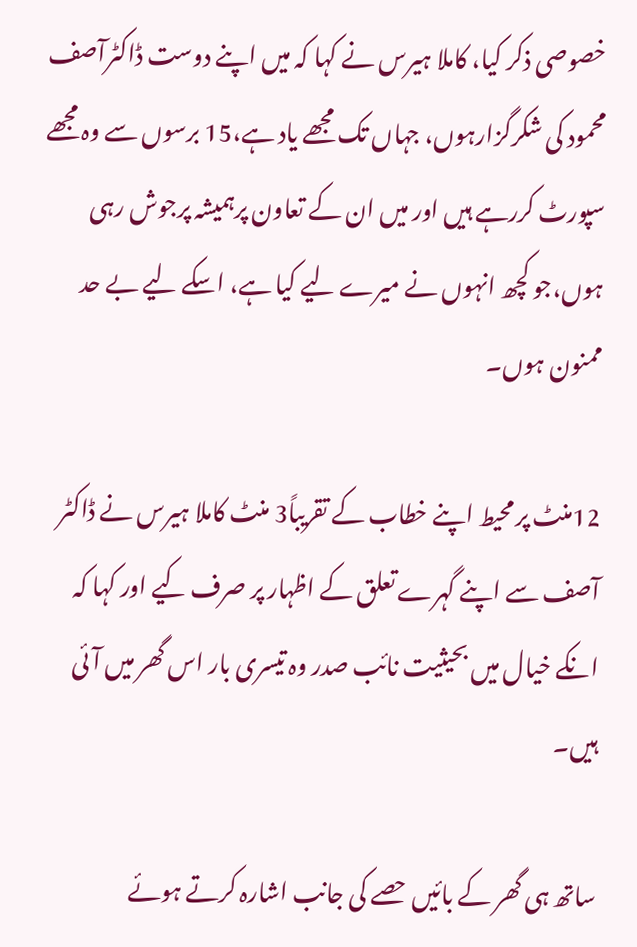خصوصی ذکر کیا، کاملا ہیرس نے کہا کہ میں اپنے دوست ڈاکٹرآصف محمود کی شکرگزارہوں، جہاں تک مجھے یاد ہے،15 برسوں سے وہ مجھے سپورٹ کررہے ہیں اور میں ان کے تعاون پرہمیشہ پرجوش رہی ہوں،جو کچھ انہوں نے میرے لیے کیا ہے، اسکے لیے بے حد ممنون ہوں۔

12منٹ پر محیط اپنے خطاب کے تقریباً3 منٹ کاملا ہیرس نے ڈاکٹر آصف سے اپنے گہرے تعلق کے اظہار پر صرف کیے اور کہا کہ انکے خیال میں بحیثیت نائب صدر وہ تیسری بار اس گھر میں آئی ہیں۔

ساتھ ہی گھر کے بائیں حصے کی جانب اشارہ کرتے ہوئے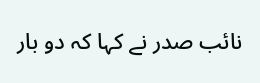نائب صدر نے کہا کہ دو بار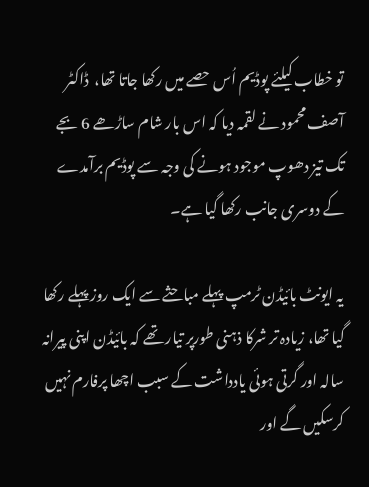تو خطاب کیلئے پوڈیم اُس حصے میں رکھا جاتا تھا،  ڈاکٹر آصف محمود نے لقمہ دیا کہ اس بار شام ساڑھے 6 بجے تک تیز دھوپ موجود ہونے کی وجہ سے پوڈیم برآمدے کے دوسری جانب رکھا گیا ہے۔

یہ ایونٹ بائیڈن ٹرمپ پہلے مباحثے سے ایک روز پہلے رکھا گیا تھا، زیادہ تر شرکا ذہنی طورپر تیار تھے کہ بائیڈن اپنی پیرانہ سالہ اور گرتی ہوئی یادداشت کے سبب اچھا پرفارم نہیں کرسکیں گے اور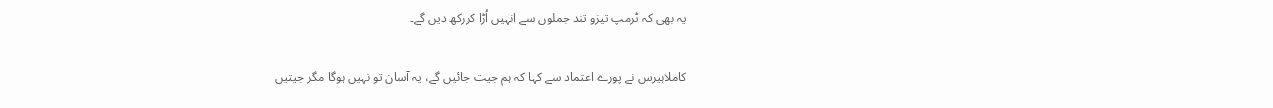یہ بھی کہ ٹرمپ تیزو تند جملوں سے انہیں اُڑا کررکھ دیں گے۔

کاملاہیرس نے پورے اعتماد سے کہا کہ ہم جیت جائیں گے، یہ آسان تو نہیں ہوگا مگر جیتیں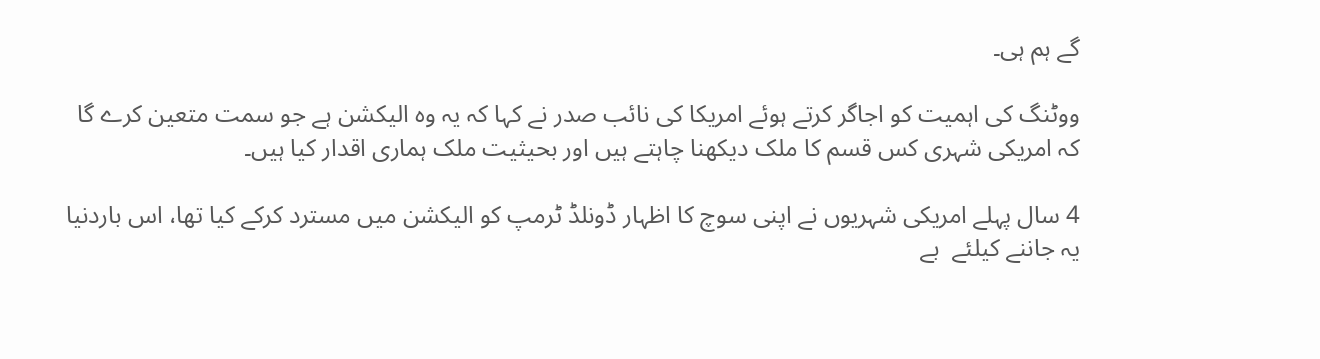گے ہم ہی۔

ووٹنگ کی اہمیت کو اجاگر کرتے ہوئے امریکا کی نائب صدر نے کہا کہ یہ وہ الیکشن ہے جو سمت متعین کرے گا کہ امریکی شہری کس قسم کا ملک دیکھنا چاہتے ہیں اور بحیثیت ملک ہماری اقدار کیا ہیں۔

4 سال پہلے امریکی شہریوں نے اپنی سوچ کا اظہار ڈونلڈ ٹرمپ کو الیکشن میں مسترد کرکے کیا تھا، اس باردنیا یہ جاننے کیلئے  بے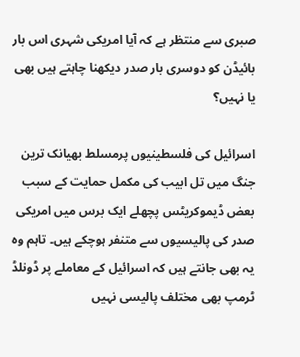صبری سے منتظر ہے کہ آیا امریکی شہری اس بار بائیڈن کو دوسری بار صدر دیکھنا چاہتے ہیں بھی یا نہیں؟

اسرائیل کی فلسطینیوں پرمسلط بھیانک ترین جنگ میں تل ابیب کی مکمل حمایت کے سبب بعض ڈیموکریٹس پچھلے ایک برس میں امریکی صدر کی پالیسیوں سے متنفر ہوچکے ہیں۔ تاہم وہ یہ بھی جانتے ہیں کہ اسرائیل کے معاملے پر ڈونلڈ ٹرمپ بھی مختلف پالیسی نہیں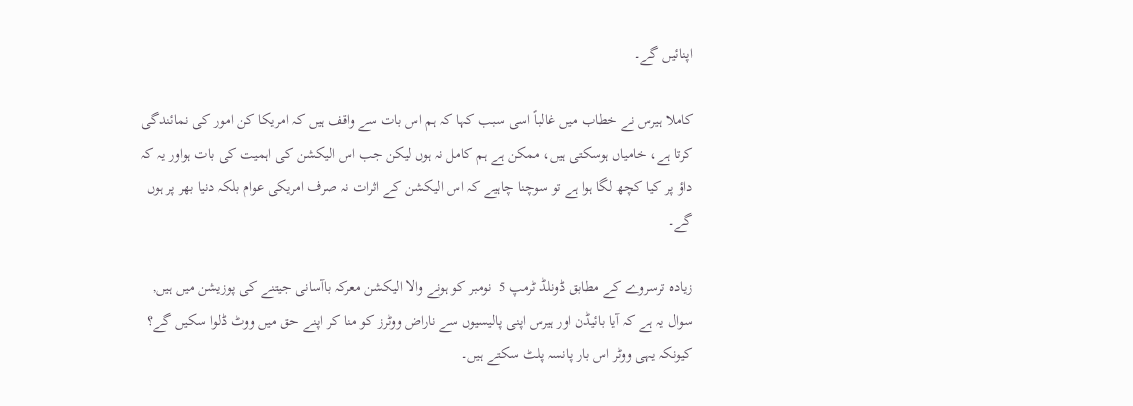اپنائیں گے۔

کاملا ہیرس نے خطاب میں غالباً اسی سبب کہا کہ ہم اس بات سے واقف ہیں کہ امریکا کن امور کی نمائندگی کرتا ہے، خامیاں ہوسکتی ہیں، ممکن ہے ہم کامل نہ ہوں لیکن جب اس الیکشن کی اہمیت کی بات ہواور یہ کہ داؤ پر کیا کچھ لگا ہوا ہے تو سوچنا چاہیے کہ اس الیکشن کے اثرات نہ صرف امریکی عوام بلکہ دنیا بھر پر ہوں گے۔

زیادہ ترسروے کے مطابق ڈونلڈ ٹرمپ 5  نومبر کو ہونے والا الیکشن معرکہ باآسانی جیتنے کی پوزیشن میں ہیں, سوال یہ ہے کہ آیا بائیڈن اور ہیرس اپنی پالیسیوں سے ناراض ووٹرز کو منا کر اپنے حق میں ووٹ ڈلوا سکیں گے؟ کیونکہ یہی ووٹر اس بار پانسہ پلٹ سکتے ہیں۔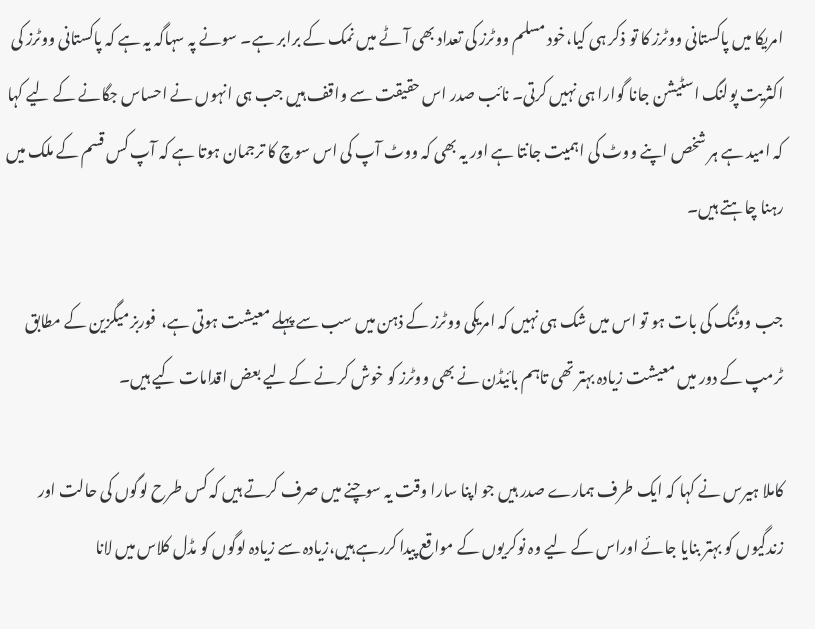امریکا میں پاکستانی ووٹرز کا تو ذکر ہی کیا،خود مسلم ووٹرز کی تعداد بھی آٹے میں نمک کے برابر ہے۔ سونے پہ سہاگہ یہ ہے کہ پاکستانی ووٹرز کی اکثریت پولنگ اسٹیشن جانا گوارا ہی نہیں کرتی۔ نائب صدر اس حقیقت سے واقف ہیں جب ہی انہوں نے احساس جگانے کے لیے کہا کہ امید ہے ہر شخص اپنے ووٹ کی اہمیت جانتا ہے اور یہ بھی کہ ووٹ آپ کی اس سوچ کا ترجمان ہوتا ہے کہ آپ کس قسم کے ملک میں رہنا چاہتے ہیں۔

جب ووٹنگ کی بات ہو تو اس میں شک ہی نہیں کہ امریکی ووٹرز کے ذہن میں سب سے پہلے معیشت ہوتی ہے،  فوربز میگزین کے مطابق ٹرمپ کے دور میں معیشت زیادہ بہتر تھی تاہم بائیڈن نے بھی ووٹرز کو خوش کرنے کے لیے بعض اقدامات کیے ہیں۔

کاملا ہیرس نے کہا کہ ایک طرف ہمارے صدر ہیں جو اپنا سارا وقت یہ سوچنے میں صرف کرتے ہیں کہ کس طرح لوگوں کی حالت اور زندگیوں کو بہتر بنایا جائے اوراس کے لیے وہ نوکریوں کے مواقع پیدا کررہے ہیں،زیادہ سے زیادہ لوگوں کو مڈل کلاس میں لانا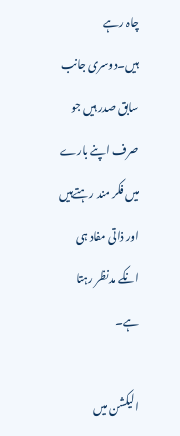چاہ رہے ہیں۔دوسری جانب سابق صدر ہیں جو صرف اپنے بارے میں فکر مند رہتےہیں اور ذاتی مفاد ہی انکے مدنظر رہتا ہے۔

الیکشن میں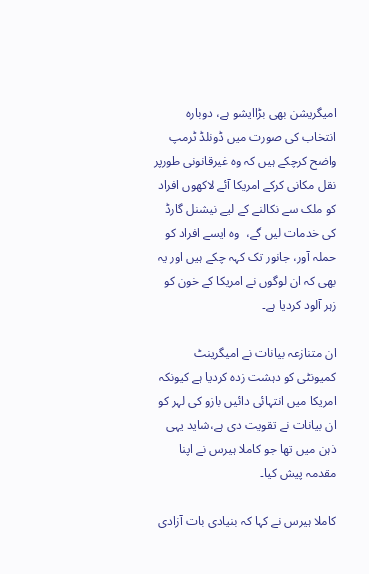امیگریشن بھی بڑاایشو ہے، دوبارہ انتخاب کی صورت میں ڈونلڈ ٹرمپ واضح کرچکے ہیں کہ وہ غیرقانونی طورپر نقل مکانی کرکے امریکا آئے لاکھوں افراد کو ملک سے نکالنے کے لیے نیشنل گارڈ کی خدمات لیں گے،  وہ ایسے افراد کو حملہ آور، جانور تک کہہ چکے ہیں اور یہ بھی کہ ان لوگوں نے امریکا کے خون کو زہر آلود کردیا ہے۔

ان متنازعہ بیانات نے امیگرینٹ کمیونٹی کو دہشت زدہ کردیا ہے کیونکہ امریکا میں انتہائی دائیں بازو کی لہر کو ان بیانات نے تقویت دی ہے،شاید یہی ذہن میں تھا جو کاملا ہیرس نے اپنا مقدمہ پیش کیا۔

کاملا ہیرس نے کہا کہ بنیادی بات آزادی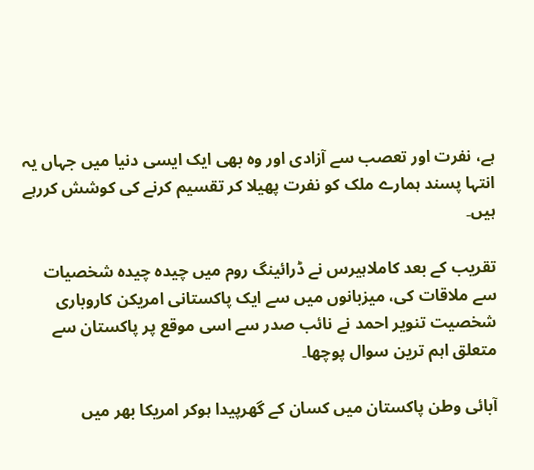ہے، نفرت اور تعصب سے آزادی اور وہ بھی ایک ایسی دنیا میں جہاں یہ انتہا پسند ہمارے ملک کو نفرت پھیلا کر تقسیم کرنے کی کوشش کررہے ہیں۔

تقریب کے بعد کاملاہیرس نے ڈرائینگ روم میں چیدہ چیدہ شخصیات سے ملاقات کی، میزبانوں میں سے ایک پاکستانی امریکن کاروباری شخصیت تنویر احمد نے نائب صدر سے اسی موقع پر پاکستان سے متعلق اہم ترین سوال پوچھا۔

آبائی وطن پاکستان میں کسان کے گھرپیدا ہوکر امریکا بھر میں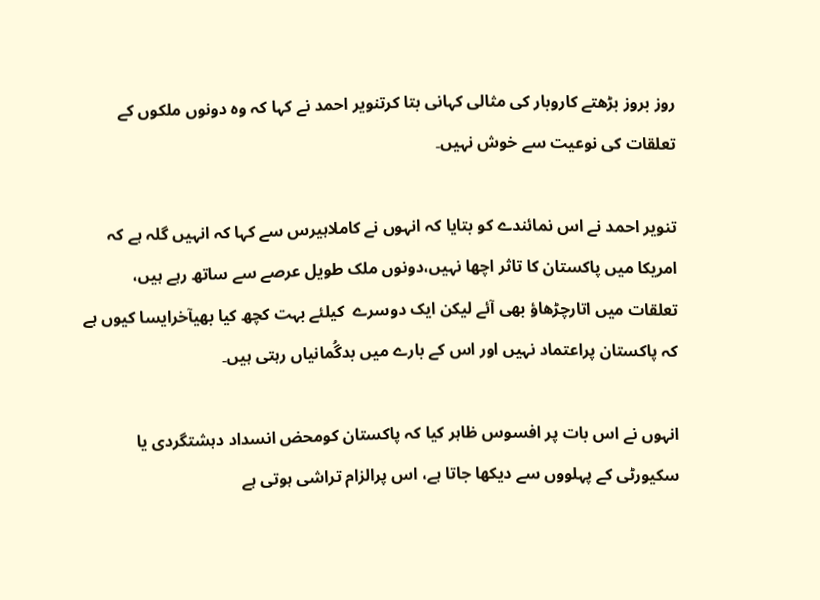روز بروز بڑھتے کاروبار کی مثالی کہانی بتا کرتنویر احمد نے کہا کہ وہ دونوں ملکوں کے تعلقات کی نوعیت سے خوش نہیں۔

تنویر احمد نے اس نمائندے کو بتایا کہ انہوں نے کاملاہیرس سے کہا کہ انہیں گلہ ہے کہ امریکا میں پاکستان کا تاثر اچھا نہیں،دونوں ملک طویل عرصے سے ساتھ رہے ہیں، تعلقات میں اتارچڑھاؤ بھی آئے لیکن ایک دوسرے  کیلئے بہت کچھ کیا بھیآخرایسا کیوں ہے کہ پاکستان پراعتماد نہیں اور اس کے بارے میں بدگُمانیاں رہتی ہیں۔

انہوں نے اس بات پر افسوس ظاہر کیا کہ پاکستان کومحض انسداد دہشتگردی یا سکیورٹی کے پہلووں سے دیکھا جاتا ہے، اس پرالزام تراشی ہوتی ہے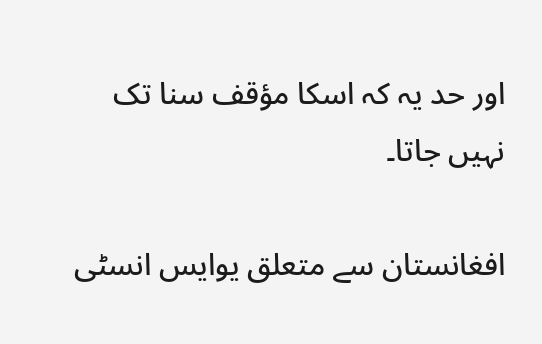اور حد یہ کہ اسکا مؤقف سنا تک نہیں جاتا۔

افغانستان سے متعلق یوایس انسٹی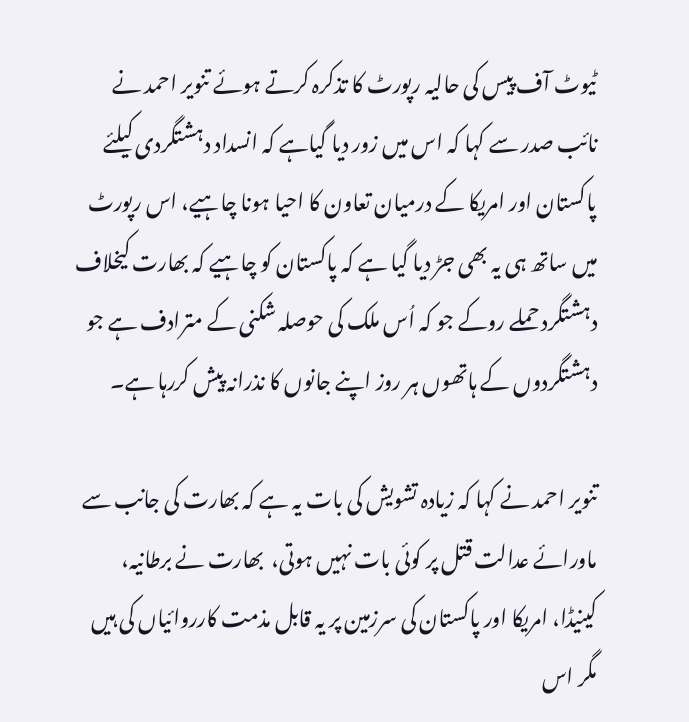ٹیوٹ آف پیس کی حالیہ رپورٹ کا تذکرہ کرتے ہوئے تنویر احمد نے نائب صدر سے کہا کہ اس میں زور دیا گیاہے کہ انسداد دہشتگردی کیلئے پاکستان اور امریکا کے درمیان تعاون کا احیا ہونا چاہیے، اس رپورٹ میں ساتھ ہی یہ بھی جڑ دیا گیا ہے کہ پاکستان کو چاہیے کہ بھارت کیخلاف دہشتگرد حملے روکے جو کہ اُس ملک کی حوصلہ شکنی کے مترادف ہے جو دہشتگردوں کے ہاتھوں ہر روز اپنے جانوں کا نذرانہ پیش کررہا ہے۔

تنویر احمد نے کہا کہ زیادہ تشویش کی بات یہ ہے کہ بھارت کی جانب سے ماورائے عدالت قتل پر کوئی بات نہیں ہوتی،  بھارت نے برطانیہ، کینیڈا، امریکا اور پاکستان کی سرزمین پر یہ قابل مذمت کارروائیاں کی ہیں مگر اس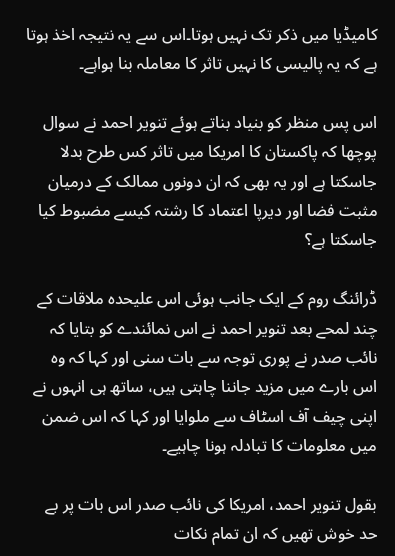کامیڈیا میں ذکر تک نہیں ہوتا۔اس سے یہ نتیجہ اخذ ہوتا ہے کہ یہ پالیسی کا نہیں تاثر کا معاملہ بنا ہواہے۔

اس پس منظر کو بنیاد بناتے ہوئے تنویر احمد نے سوال پوچھا کہ پاکستان کا امریکا میں تاثر کس طرح بدلا جاسکتا ہے اور یہ بھی کہ ان دونوں ممالک کے درمیان مثبت فضا اور دیرپا اعتماد کا رشتہ کیسے مضبوط کیا جاسکتا ہے؟

ڈرائنگ روم کے ایک جانب ہوئی اس علیحدہ ملاقات کے چند لمحے بعد تنویر احمد نے اس نمائندے کو بتایا کہ نائب صدر نے پوری توجہ سے بات سنی اور کہا کہ وہ اس بارے میں مزید جاننا چاہتی ہیں، ساتھ ہی انہوں نے اپنی چیف آف اسٹاف سے ملوایا اور کہا کہ اس ضمن میں معلومات کا تبادلہ ہونا چاہیے۔

بقول تنویر احمد، امریکا کی نائب صدر اس بات پر بے حد خوش تھیں کہ ان تمام نکات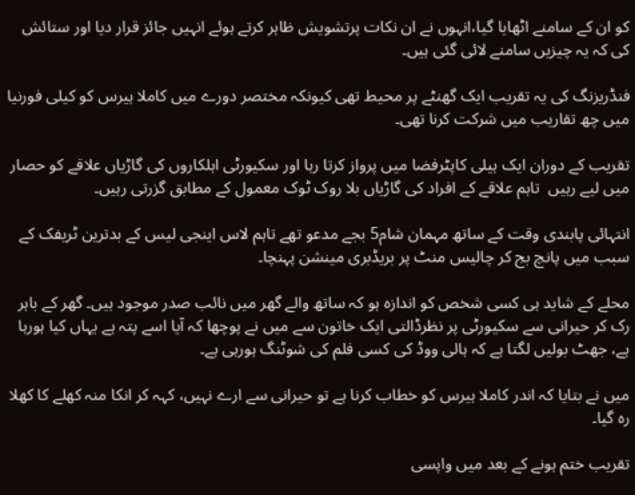کو ان کے سامنے اٹھایا گیا،انہوں نے ان نکات پرتشویش ظاہر کرتے ہوئے انہیں جائز قرار دیا اور ستائش کی کہ یہ چیزیں سامنے لائی گئی ہیں۔

فنڈریزنگ کی یہ تقریب ایک گھنٹے پر محیط تھی کیونکہ مختصر دورے میں کاملا ہیرس کو کیلی فورنیا میں چھ تقاریب میں شرکت کرنا تھی۔

تقریب کے دوران ایک ہیلی کاپٹرفضا میں پرواز کرتا رہا اور سکیورٹی اہلکاروں کی گاڑیاں علاقے کو حصار میں لیے رہیں  تاہم علاقے کے افراد کی گاڑیاں بلا روک ٹوک معمول کے مطابق گزرتی رہیں۔

انتہائی پابندی وقت کے ساتھ مہمان شام5 بجے مدعو تھے تاہم لاس اینجی لیس کے بدترین ٹریفک کے سبب میں پانچ بج کر چالیس منٹ پر بریڈبری مینشن پہنچا۔

محلے کے شاید ہی کسی شخص کو اندازہ ہو کہ ساتھ والے گھر میں نائب صدر موجود ہیں۔ گھر کے باہر رک کر حیرانی سے سکیورٹی پر نظرڈالتی ایک خاتون سے میں نے پوچھا کہ آیا اسے پتہ ہے یہاں کیا ہورہا ہے، جھٹ بولیں لگتا ہے کہ ہالی ووڈ کی کسی فلم کی شوٹنگ ہورہی ہے۔

میں نے بتایا کہ اندر کاملا ہیرس کو خطاب کرنا ہے تو حیرانی سے ارے نہیں، کہہ کر انکا منہ کھلے کا کھلا رہ گیا۔

تقریب ختم ہونے کے بعد میں واپسی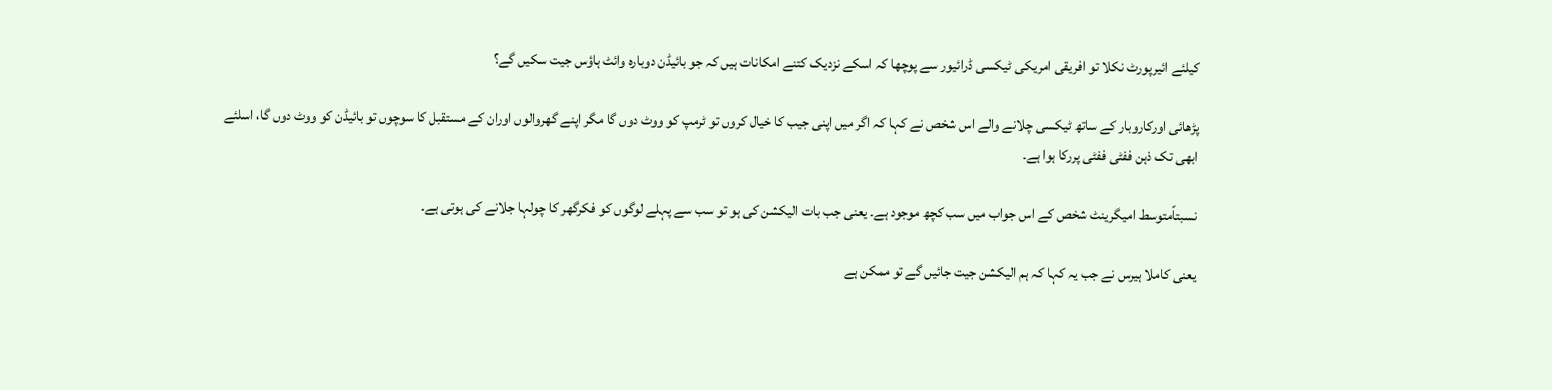کیلئے ائیرپورٹ نکلا تو افریقی امریکی ٹیکسی ڈرائیور سے پوچھا کہ اسکے نزدیک کتنے امکانات ہیں کہ جو بائیڈن دوبارہ وائٹ ہاؤس جیت سکیں گے؟

پڑھائی اورکاروبار کے ساتھ ٹیکسی چلانے والے اس شخص نے کہا کہ اگر میں اپنی جیب کا خیال کروں تو ٹرمپ کو ووٹ دوں گا مگر اپنے گھروالوں اوران کے مستقبل کا سوچوں تو بائیڈن کو ووٹ دوں گا، اسلئے ابھی تک ذہن ففٹی ففٹی پررکا ہوا ہے۔

نسبتاًمتوسط امیگرینٹ شخص کے اس جواب میں سب کچھ موجود ہے۔ یعنی جب بات الیکشن کی ہو تو سب سے پہلے لوگوں کو فکرگھر کا چولہا جلانے کی ہوتی ہے۔

یعنی کاملا ہیرس نے جب یہ کہا کہ ہم الیکشن جیت جائیں گے تو ممکن ہے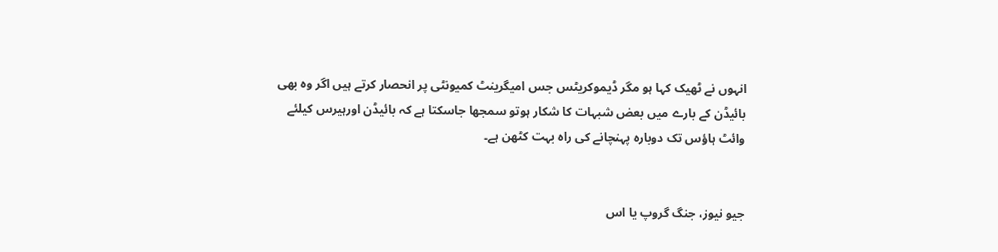انہوں نے ٹھیک کہا ہو مگر ڈیموکریٹس جس امیگرینٹ کمیونٹی پر انحصار کرتے ہیں اگر وہ بھی بائیڈن کے بارے میں بعض شبہات کا شکار ہوتو سمجھا جاسکتا ہے کہ بائیڈن اورہیرس کیلئے وائٹ ہاؤس تک دوبارہ پہنچانے کی راہ بہت کٹھن ہے۔


جیو نیوز، جنگ گروپ یا اس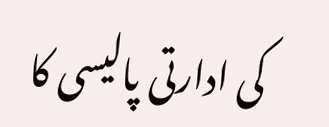کی ادارتی پالیسی کا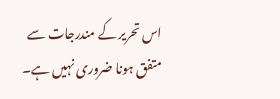اس تحریر کے مندرجات سے متفق ہونا ضروری نہیں ہے۔